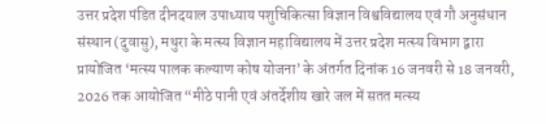उत्तर प्रदेश पंडित दीनदयाल उपाध्याय पशुचिकित्सा विज्ञान विश्वविद्यालय एवं गौ अनुसंधान संस्थान (दुवासु), मथुरा के मत्स्य विज्ञान महाविद्यालय में उत्तर प्रदेश मत्स्य विभाग द्वारा प्रायोजित ‘मत्स्य पालक कल्याण कोष योजना’ के अंतर्गत दिनांक 16 जनवरी से 18 जनवरी, 2026 तक आयोजित “मीठे पानी एवं अंतर्देशीय खारे जल में सतत मत्स्य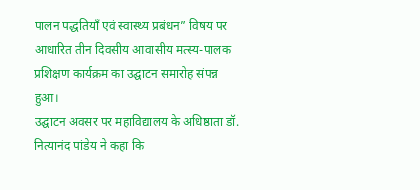पालन पद्धतियाँ एवं स्वास्थ्य प्रबंधन” विषय पर आधारित तीन दिवसीय आवासीय मत्स्य-पालक प्रशिक्षण कार्यक्रम का उद्घाटन समारोह संपन्न हुआ।
उद्घाटन अवसर पर महाविद्यालय के अधिष्ठाता डॉ. नित्यानंद पांडेय ने कहा कि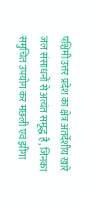पश्चिमी उत्तर प्रदेश का क्षेत्र अंतर्देशीय खारे जल संसाधनों से अत्यंत समृद्ध है, जिनका समुचित उपयोग कर मछली एवं झींगा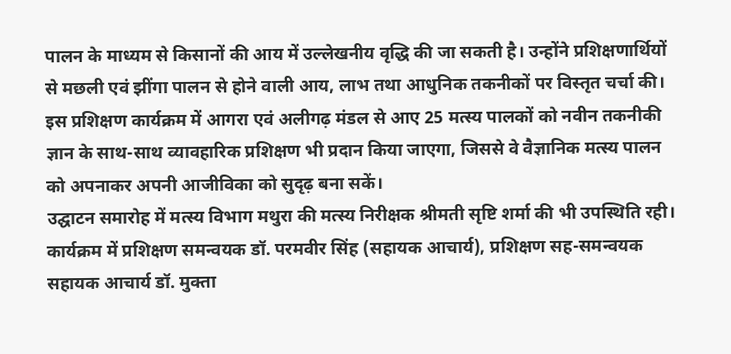पालन के माध्यम से किसानों की आय में उल्लेखनीय वृद्धि की जा सकती है। उन्होंने प्रशिक्षणार्थियों से मछली एवं झींगा पालन से होने वाली आय, लाभ तथा आधुनिक तकनीकों पर विस्तृत चर्चा की। इस प्रशिक्षण कार्यक्रम में आगरा एवं अलीगढ़ मंडल से आए 25 मत्स्य पालकों को नवीन तकनीकी ज्ञान के साथ-साथ व्यावहारिक प्रशिक्षण भी प्रदान किया जाएगा, जिससे वे वैज्ञानिक मत्स्य पालन को अपनाकर अपनी आजीविका को सुदृढ़ बना सकें।
उद्घाटन समारोह में मत्स्य विभाग मथुरा की मत्स्य निरीक्षक श्रीमती सृष्टि शर्मा की भी उपस्थिति रही। कार्यक्रम में प्रशिक्षण समन्वयक डॉ. परमवीर सिंह (सहायक आचार्य), प्रशिक्षण सह-समन्वयक सहायक आचार्य डॉ. मुक्ता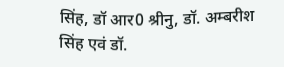सिंह, डॉ आर0 श्रीनु, डॉ. अम्बरीश सिंह एवं डॉ.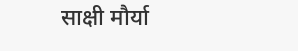साक्षी मौर्या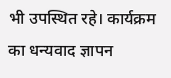भी उपस्थित रहे। कार्यक्रम का धन्यवाद ज्ञापन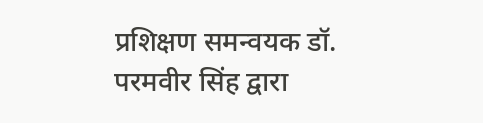प्रशिक्षण समन्वयक डॉ. परमवीर सिंह द्वारा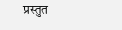प्रस्तुत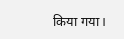किया गया।